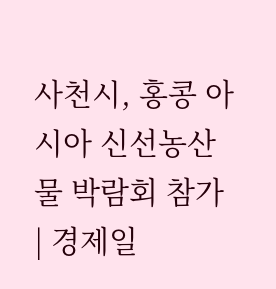사천시, 홍콩 아시아 신선농산물 박람회 참가 | 경제일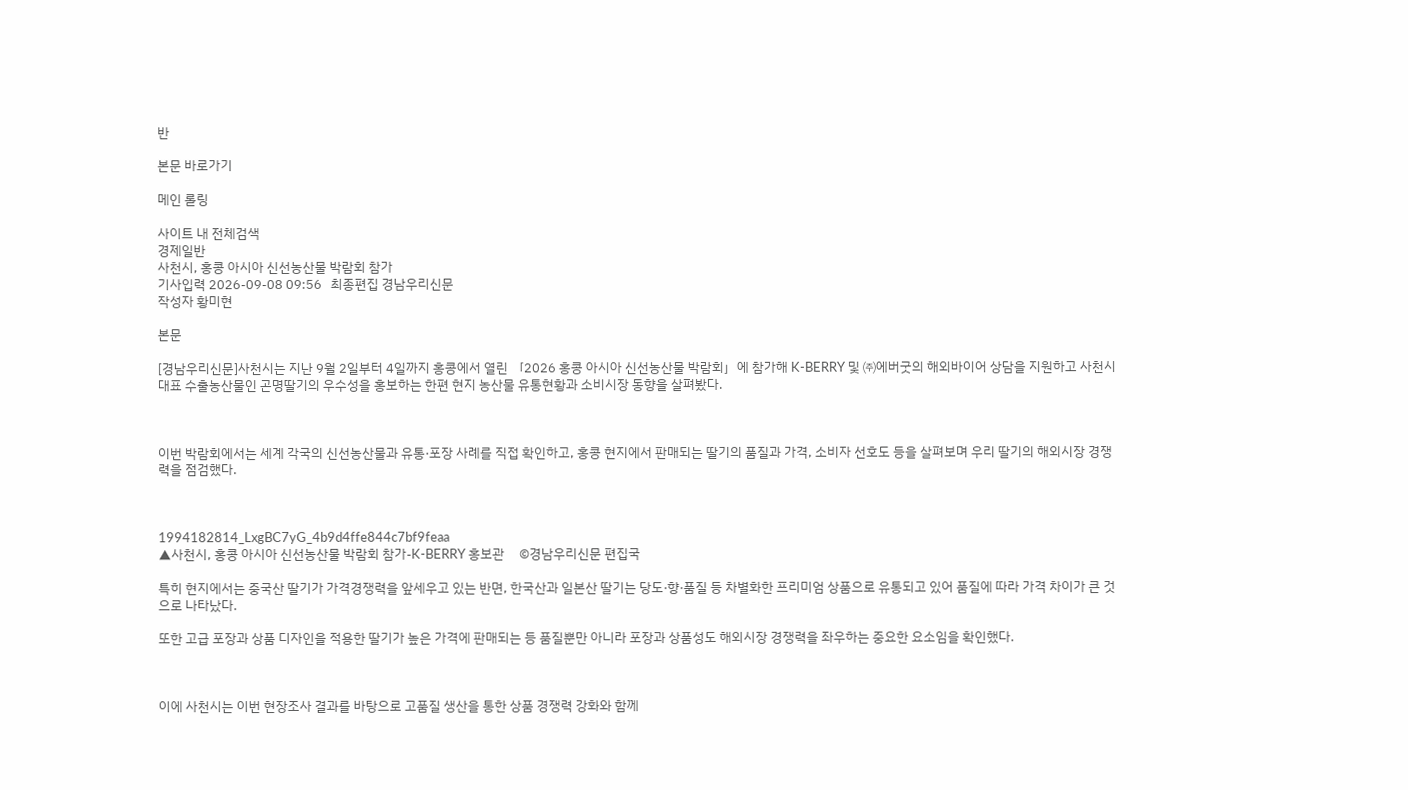반

본문 바로가기

메인 롤링

사이트 내 전체검색
경제일반
사천시, 홍콩 아시아 신선농산물 박람회 참가
기사입력 2026-09-08 09:56   최종편집 경남우리신문
작성자 황미현

본문

[경남우리신문]사천시는 지난 9월 2일부터 4일까지 홍콩에서 열린 「2026 홍콩 아시아 신선농산물 박람회」에 참가해 K-BERRY 및 ㈜에버굿의 해외바이어 상담을 지원하고 사천시 대표 수출농산물인 곤명딸기의 우수성을 홍보하는 한편 현지 농산물 유통현황과 소비시장 동향을 살펴봤다.



이번 박람회에서는 세계 각국의 신선농산물과 유통·포장 사례를 직접 확인하고, 홍콩 현지에서 판매되는 딸기의 품질과 가격, 소비자 선호도 등을 살펴보며 우리 딸기의 해외시장 경쟁력을 점검했다.



1994182814_LxgBC7yG_4b9d4ffe844c7bf9feaa
▲사천시, 홍콩 아시아 신선농산물 박람회 참가-K-BERRY 홍보관     ©경남우리신문 편집국

특히 현지에서는 중국산 딸기가 가격경쟁력을 앞세우고 있는 반면, 한국산과 일본산 딸기는 당도·향·품질 등 차별화한 프리미엄 상품으로 유통되고 있어 품질에 따라 가격 차이가 큰 것으로 나타났다.

또한 고급 포장과 상품 디자인을 적용한 딸기가 높은 가격에 판매되는 등 품질뿐만 아니라 포장과 상품성도 해외시장 경쟁력을 좌우하는 중요한 요소임을 확인했다.



이에 사천시는 이번 현장조사 결과를 바탕으로 고품질 생산을 통한 상품 경쟁력 강화와 함께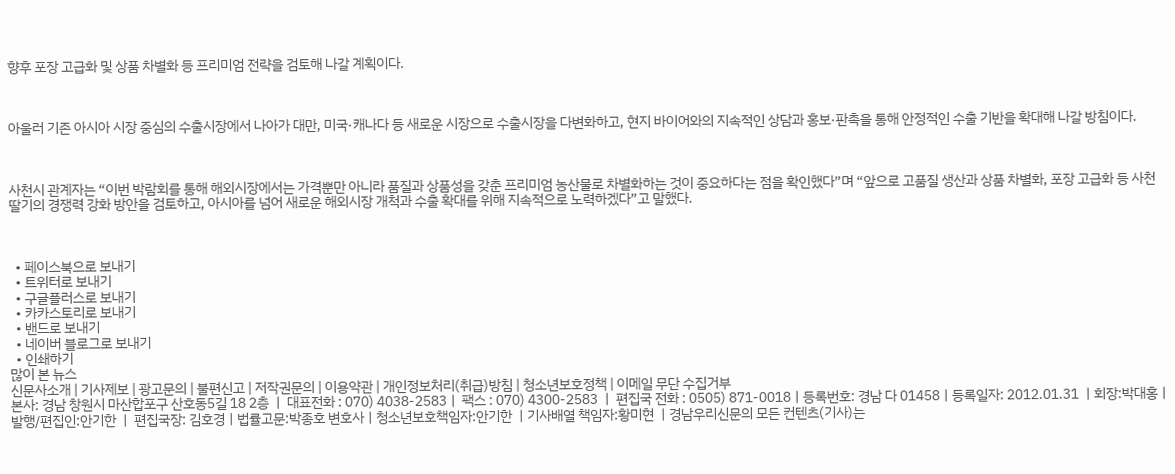향후 포장 고급화 및 상품 차별화 등 프리미엄 전략을 검토해 나갈 계획이다.



아울러 기존 아시아 시장 중심의 수출시장에서 나아가 대만, 미국·캐나다 등 새로운 시장으로 수출시장을 다변화하고, 현지 바이어와의 지속적인 상담과 홍보·판촉을 통해 안정적인 수출 기반을 확대해 나갈 방침이다.



사천시 관계자는 “이번 박람회를 통해 해외시장에서는 가격뿐만 아니라 품질과 상품성을 갖춘 프리미엄 농산물로 차별화하는 것이 중요하다는 점을 확인했다”며 “앞으로 고품질 생산과 상품 차별화, 포장 고급화 등 사천 딸기의 경쟁력 강화 방안을 검토하고, 아시아를 넘어 새로운 해외시장 개척과 수출 확대를 위해 지속적으로 노력하겠다”고 말했다.



  • 페이스북으로 보내기
  • 트위터로 보내기
  • 구글플러스로 보내기
  • 카카스토리로 보내기
  • 밴드로 보내기
  • 네이버 블로그로 보내기
  • 인쇄하기
많이 본 뉴스
신문사소개 | 기사제보 | 광고문의 | 불편신고 | 저작권문의 | 이용약관 | 개인정보처리(취급)방침 | 청소년보호정책 | 이메일 무단 수집거부
본사: 경남 창원시 마산합포구 산호동5길 18 2층 ㅣ 대표전화 : 070) 4038-2583ㅣ 팩스 : 070) 4300-2583 ㅣ 편집국 전화 : 0505) 871-0018ㅣ등록번호: 경남 다 01458ㅣ등록일자: 2012.01.31 ㅣ회장:박대홍ㅣ발행/편집인:안기한 ㅣ 편집국장: 김호경ㅣ법률고문:박종호 변호사ㅣ청소년보호책임자:안기한 ㅣ기사배열 책임자:황미현 ㅣ경남우리신문의 모든 컨텐츠(기사)는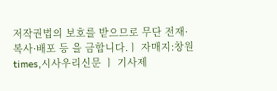저작권법의 보호를 받으므로 무단 전재·복사·배포 등 을 금합니다.ㅣ 자매지:창원times,시사우리신문 ㅣ 기사제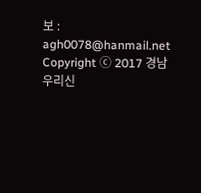보 : agh0078@hanmail.net
Copyright ⓒ 2017 경남우리신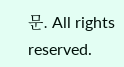문. All rights reserved.